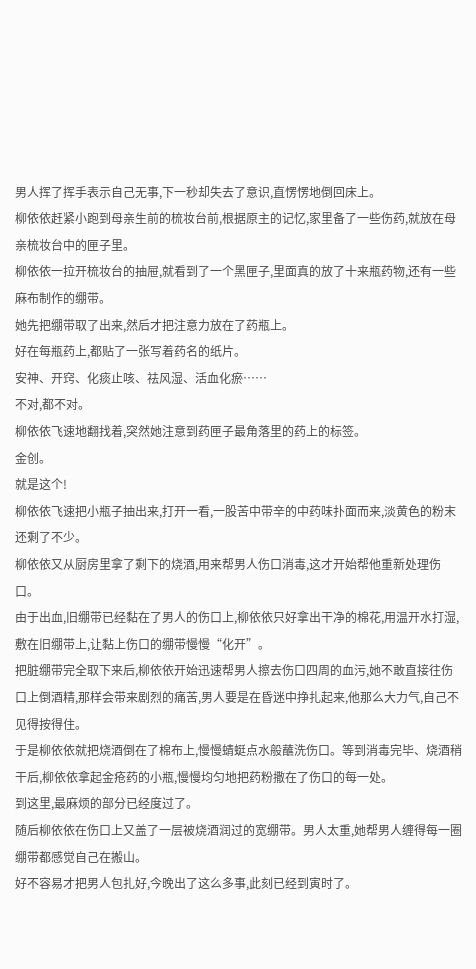男人挥了挥手表示自己无事,下一秒却失去了意识,直愣愣地倒回床上。
柳依依赶紧小跑到母亲生前的梳妆台前,根据原主的记忆,家里备了一些伤药,就放在母亲梳妆台中的匣子里。
柳依依一拉开梳妆台的抽屉,就看到了一个黑匣子,里面真的放了十来瓶药物,还有一些麻布制作的绷带。
她先把绷带取了出来,然后才把注意力放在了药瓶上。
好在每瓶药上,都贴了一张写着药名的纸片。
安神、开窍、化痰止咳、祛风湿、活血化瘀……
不对,都不对。
柳依依飞速地翻找着,突然她注意到药匣子最角落里的药上的标签。
金创。
就是这个!
柳依依飞速把小瓶子抽出来,打开一看,一股苦中带辛的中药味扑面而来,淡黄色的粉末还剩了不少。
柳依依又从厨房里拿了剩下的烧酒,用来帮男人伤口消毒,这才开始帮他重新处理伤口。
由于出血,旧绷带已经黏在了男人的伤口上,柳依依只好拿出干净的棉花,用温开水打湿,敷在旧绷带上,让黏上伤口的绷带慢慢“化开”。
把脏绷带完全取下来后,柳依依开始迅速帮男人擦去伤口四周的血污,她不敢直接往伤口上倒酒精,那样会带来剧烈的痛苦,男人要是在昏迷中挣扎起来,他那么大力气,自己不见得按得住。
于是柳依依就把烧酒倒在了棉布上,慢慢蜻蜓点水般蘸洗伤口。等到消毒完毕、烧酒稍干后,柳依依拿起金疮药的小瓶,慢慢均匀地把药粉撒在了伤口的每一处。
到这里,最麻烦的部分已经度过了。
随后柳依依在伤口上又盖了一层被烧酒润过的宽绷带。男人太重,她帮男人缠得每一圈绷带都感觉自己在搬山。
好不容易才把男人包扎好,今晚出了这么多事,此刻已经到寅时了。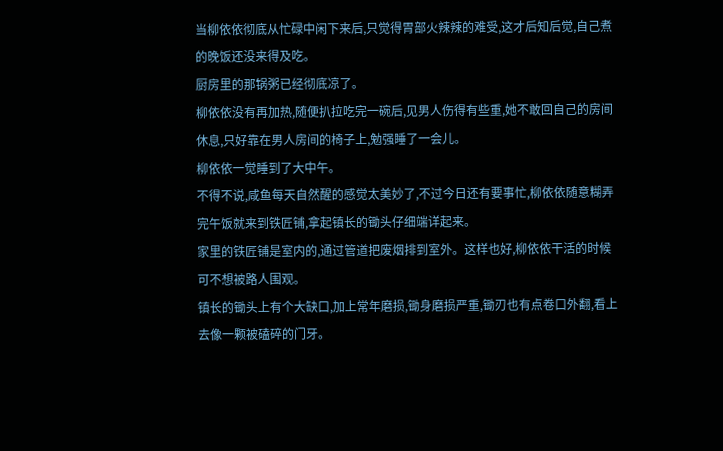当柳依依彻底从忙碌中闲下来后,只觉得胃部火辣辣的难受,这才后知后觉,自己煮的晚饭还没来得及吃。
厨房里的那锅粥已经彻底凉了。
柳依依没有再加热,随便扒拉吃完一碗后,见男人伤得有些重,她不敢回自己的房间休息,只好靠在男人房间的椅子上,勉强睡了一会儿。
柳依依一觉睡到了大中午。
不得不说,咸鱼每天自然醒的感觉太美妙了,不过今日还有要事忙,柳依依随意糊弄完午饭就来到铁匠铺,拿起镇长的锄头仔细端详起来。
家里的铁匠铺是室内的,通过管道把废烟排到室外。这样也好,柳依依干活的时候可不想被路人围观。
镇长的锄头上有个大缺口,加上常年磨损,锄身磨损严重,锄刃也有点卷口外翻,看上去像一颗被磕碎的门牙。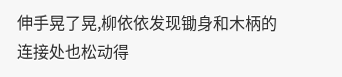伸手晃了晃,柳依依发现锄身和木柄的连接处也松动得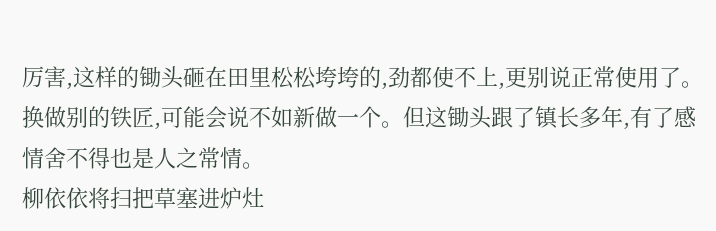厉害,这样的锄头砸在田里松松垮垮的,劲都使不上,更别说正常使用了。
换做别的铁匠,可能会说不如新做一个。但这锄头跟了镇长多年,有了感情舍不得也是人之常情。
柳依依将扫把草塞进炉灶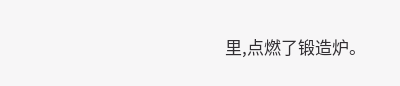里,点燃了锻造炉。